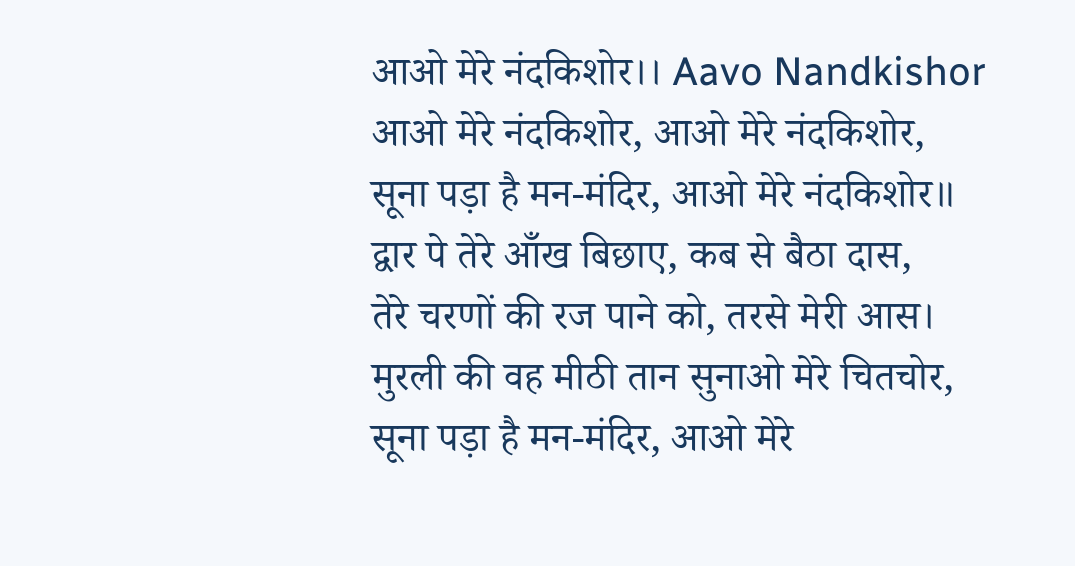आओ मेरे नंदकिशोर।। Aavo Nandkishor
आओ मेरे नंदकिशोर, आओ मेरे नंदकिशोर,
सूना पड़ा है मन-मंदिर, आओ मेरे नंदकिशोर॥
द्वार पे तेरे आँख बिछाए, कब से बैठा दास,
तेरे चरणों की रज पाने को, तरसे मेरी आस।
मुरली की वह मीठी तान सुनाओ मेरे चितचोर,
सूना पड़ा है मन-मंदिर, आओ मेरे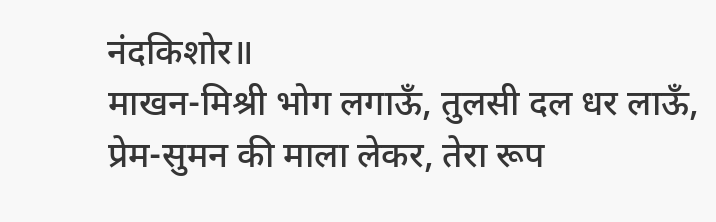नंदकिशोर॥
माखन-मिश्री भोग लगाऊँ, तुलसी दल धर लाऊँ,
प्रेम-सुमन की माला लेकर, तेरा रूप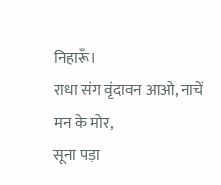निहारूँ।
राधा संग वृंदावन आओ, नाचें मन के मोर,
सूना पड़ा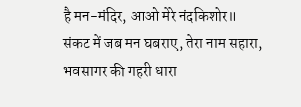है मन-मंदिर, आओ मेरे नंदकिशोर॥
संकट में जब मन घबराए, तेरा नाम सहारा,
भवसागर की गहरी धारा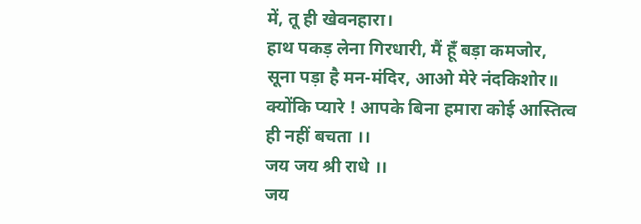में, तू ही खेवनहारा।
हाथ पकड़ लेना गिरधारी, मैं हूँ बड़ा कमजोर,
सूना पड़ा है मन-मंदिर, आओ मेरे नंदकिशोर॥
क्योंकि प्यारे ! आपके बिना हमारा कोई आस्तित्व ही नहीं बचता ।।
जय जय श्री राधे ।।
जय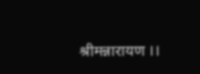श्रीमन्नारायण ।।